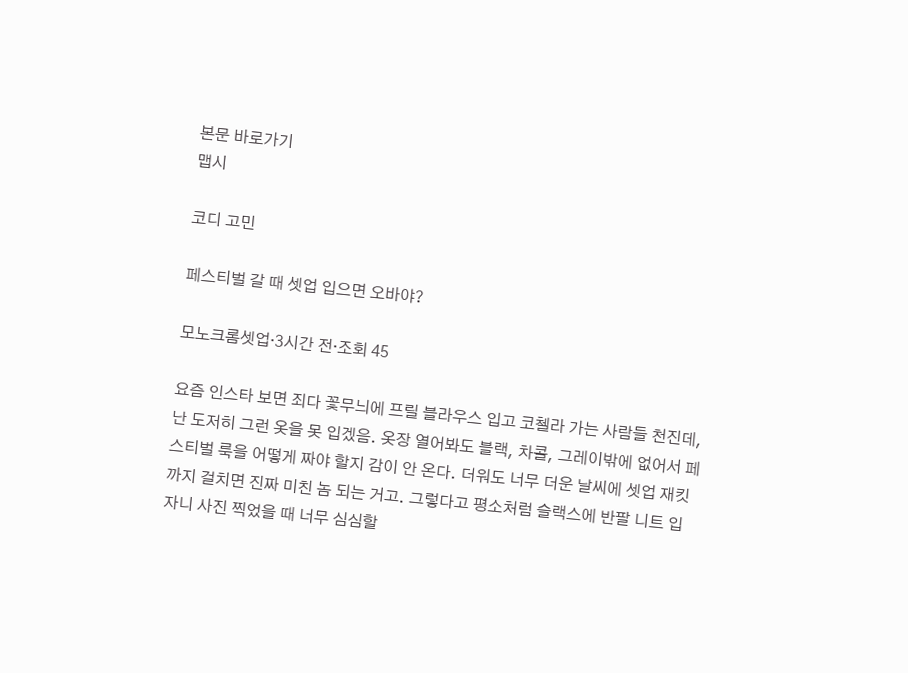본문 바로가기
맵시

코디 고민

페스티벌 갈 때 셋업 입으면 오바야?

모노크롬셋업·3시간 전·조회 45

요즘 인스타 보면 죄다 꽃무늬에 프릴 블라우스 입고 코첼라 가는 사람들 천진데, 난 도저히 그런 옷을 못 입겠음. 옷장 열어봐도 블랙, 차콜, 그레이밖에 없어서 페스티벌 룩을 어떻게 짜야 할지 감이 안 온다. 더워도 너무 더운 날씨에 셋업 재킷까지 걸치면 진짜 미친 놈 되는 거고. 그렇다고 평소처럼 슬랙스에 반팔 니트 입자니 사진 찍었을 때 너무 심심할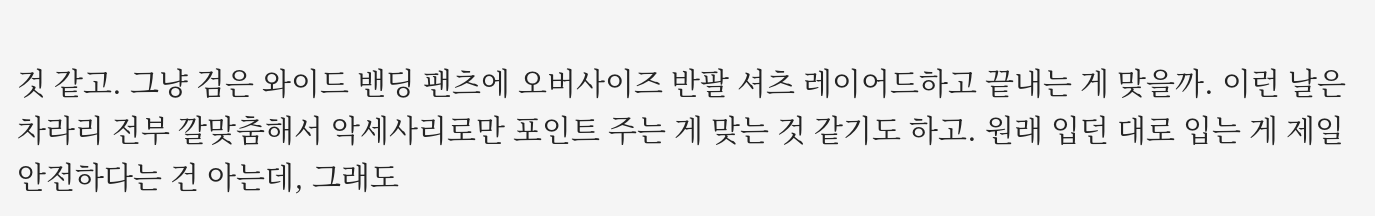것 같고. 그냥 검은 와이드 밴딩 팬츠에 오버사이즈 반팔 셔츠 레이어드하고 끝내는 게 맞을까. 이런 날은 차라리 전부 깔맞춤해서 악세사리로만 포인트 주는 게 맞는 것 같기도 하고. 원래 입던 대로 입는 게 제일 안전하다는 건 아는데, 그래도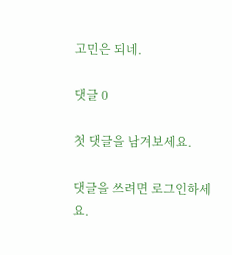고민은 되네.

댓글 0

첫 댓글을 남겨보세요.

댓글을 쓰려면 로그인하세요.